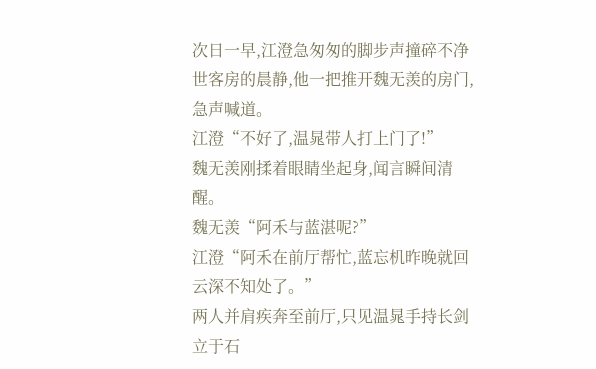次日一早,江澄急匆匆的脚步声撞碎不净世客房的晨静,他一把推开魏无羡的房门,急声喊道。
江澄“不好了,温晁带人打上门了!”
魏无羡刚揉着眼睛坐起身,闻言瞬间清醒。
魏无羡“阿禾与蓝湛呢?”
江澄“阿禾在前厅帮忙,蓝忘机昨晚就回云深不知处了。”
两人并肩疾奔至前厅,只见温晁手持长剑立于石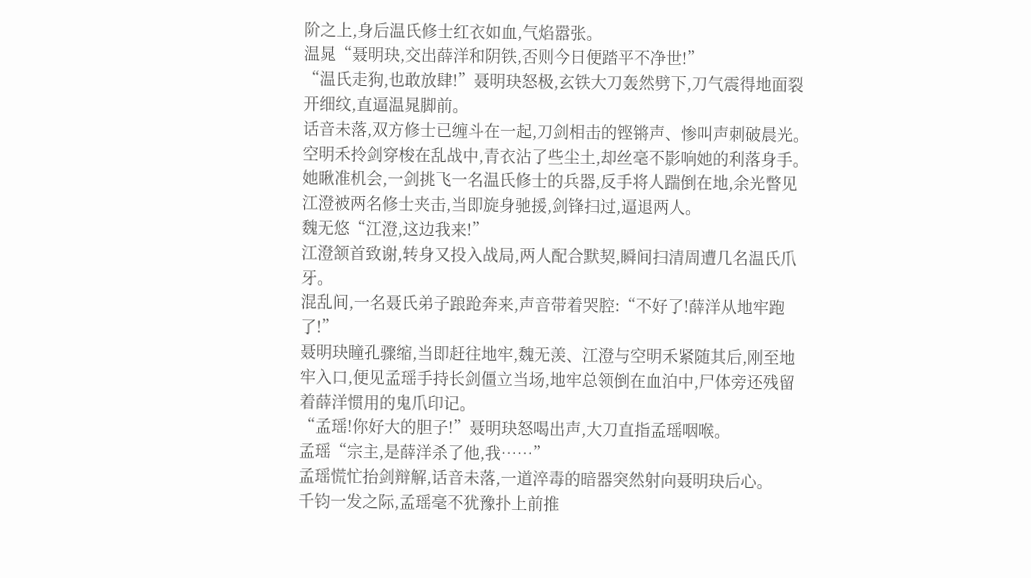阶之上,身后温氏修士红衣如血,气焰嚣张。
温晁“聂明玦,交出薛洋和阴铁,否则今日便踏平不净世!”
“温氏走狗,也敢放肆!”聂明玦怒极,玄铁大刀轰然劈下,刀气震得地面裂开细纹,直逼温晁脚前。
话音未落,双方修士已缠斗在一起,刀剑相击的铿锵声、惨叫声刺破晨光。
空明禾拎剑穿梭在乱战中,青衣沾了些尘土,却丝毫不影响她的利落身手。
她瞅准机会,一剑挑飞一名温氏修士的兵器,反手将人踹倒在地,余光瞥见江澄被两名修士夹击,当即旋身驰援,剑锋扫过,逼退两人。
魏无悠“江澄,这边我来!”
江澄颔首致谢,转身又投入战局,两人配合默契,瞬间扫清周遭几名温氏爪牙。
混乱间,一名聂氏弟子踉跄奔来,声音带着哭腔:“不好了!薛洋从地牢跑了!”
聂明玦瞳孔骤缩,当即赶往地牢,魏无羡、江澄与空明禾紧随其后,刚至地牢入口,便见孟瑶手持长剑僵立当场,地牢总领倒在血泊中,尸体旁还残留着薛洋惯用的鬼爪印记。
“孟瑶!你好大的胆子!”聂明玦怒喝出声,大刀直指孟瑶咽喉。
孟瑶“宗主,是薛洋杀了他,我……”
孟瑶慌忙抬剑辩解,话音未落,一道淬毒的暗器突然射向聂明玦后心。
千钧一发之际,孟瑶毫不犹豫扑上前推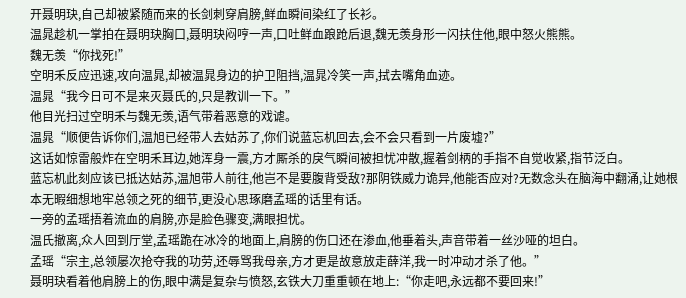开聂明玦,自己却被紧随而来的长剑刺穿肩膀,鲜血瞬间染红了长衫。
温晁趁机一掌拍在聂明玦胸口,聂明玦闷哼一声,口吐鲜血踉跄后退,魏无羡身形一闪扶住他,眼中怒火熊熊。
魏无羡“你找死!”
空明禾反应迅速,攻向温晁,却被温晁身边的护卫阻挡,温晁冷笑一声,拭去嘴角血迹。
温晁“我今日可不是来灭聂氏的,只是教训一下。”
他目光扫过空明禾与魏无羡,语气带着恶意的戏谑。
温晁“顺便告诉你们,温旭已经带人去姑苏了,你们说蓝忘机回去,会不会只看到一片废墟?”
这话如惊雷般炸在空明禾耳边,她浑身一震,方才厮杀的戾气瞬间被担忧冲散,握着剑柄的手指不自觉收紧,指节泛白。
蓝忘机此刻应该已抵达姑苏,温旭带人前往,他岂不是要腹背受敌?那阴铁威力诡异,他能否应对?无数念头在脑海中翻涌,让她根本无暇细想地牢总领之死的细节,更没心思琢磨孟瑶的话里有话。
一旁的孟瑶捂着流血的肩膀,亦是脸色骤变,满眼担忧。
温氏撤离,众人回到厅堂,孟瑶跪在冰冷的地面上,肩膀的伤口还在渗血,他垂着头,声音带着一丝沙哑的坦白。
孟瑶“宗主,总领屡次抢夺我的功劳,还辱骂我母亲,方才更是故意放走薛洋,我一时冲动才杀了他。”
聂明玦看着他肩膀上的伤,眼中满是复杂与愤怒,玄铁大刀重重顿在地上:“你走吧,永远都不要回来!”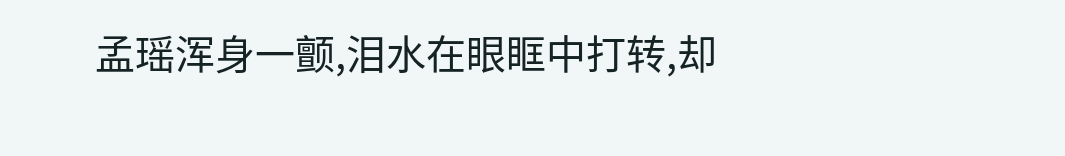孟瑶浑身一颤,泪水在眼眶中打转,却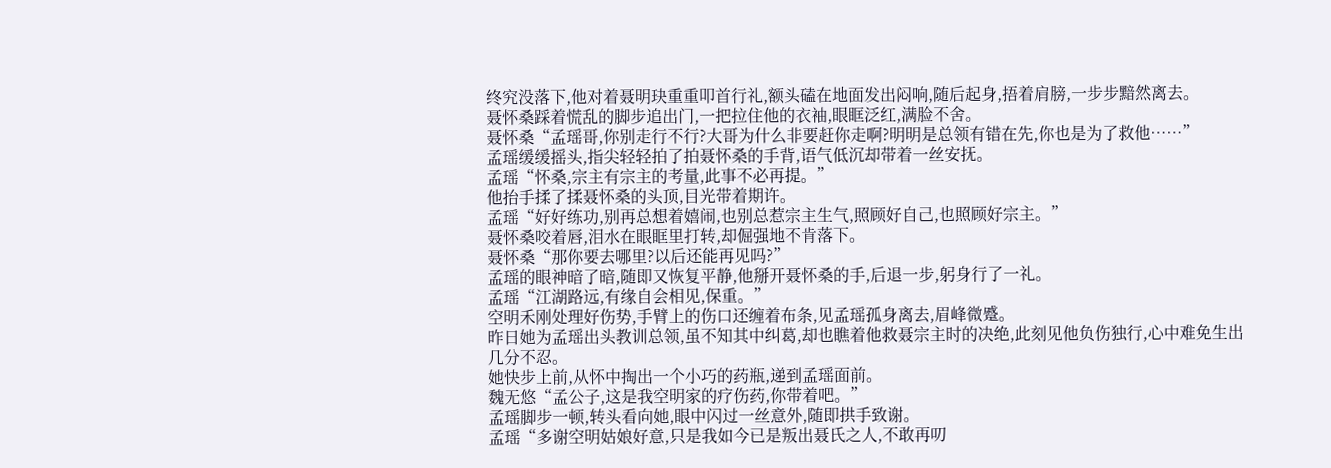终究没落下,他对着聂明玦重重叩首行礼,额头磕在地面发出闷响,随后起身,捂着肩膀,一步步黯然离去。
聂怀桑踩着慌乱的脚步追出门,一把拉住他的衣袖,眼眶泛红,满脸不舍。
聂怀桑“孟瑶哥,你别走行不行?大哥为什么非要赶你走啊?明明是总领有错在先,你也是为了救他……”
孟瑶缓缓摇头,指尖轻轻拍了拍聂怀桑的手背,语气低沉却带着一丝安抚。
孟瑶“怀桑,宗主有宗主的考量,此事不必再提。”
他抬手揉了揉聂怀桑的头顶,目光带着期许。
孟瑶“好好练功,别再总想着嬉闹,也别总惹宗主生气,照顾好自己,也照顾好宗主。”
聂怀桑咬着唇,泪水在眼眶里打转,却倔强地不肯落下。
聂怀桑“那你要去哪里?以后还能再见吗?”
孟瑶的眼神暗了暗,随即又恢复平静,他掰开聂怀桑的手,后退一步,躬身行了一礼。
孟瑶“江湖路远,有缘自会相见,保重。”
空明禾刚处理好伤势,手臂上的伤口还缠着布条,见孟瑶孤身离去,眉峰微蹙。
昨日她为孟瑶出头教训总领,虽不知其中纠葛,却也瞧着他救聂宗主时的决绝,此刻见他负伤独行,心中难免生出几分不忍。
她快步上前,从怀中掏出一个小巧的药瓶,递到孟瑶面前。
魏无悠“孟公子,这是我空明家的疗伤药,你带着吧。”
孟瑶脚步一顿,转头看向她,眼中闪过一丝意外,随即拱手致谢。
孟瑶“多谢空明姑娘好意,只是我如今已是叛出聂氏之人,不敢再叨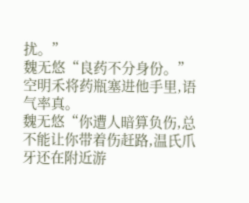扰。”
魏无悠“良药不分身份。”
空明禾将药瓶塞进他手里,语气率真。
魏无悠“你遭人暗算负伤,总不能让你带着伤赶路,温氏爪牙还在附近游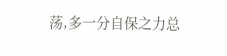荡,多一分自保之力总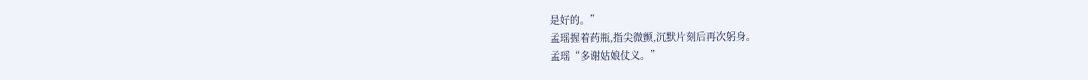是好的。”
孟瑶握着药瓶,指尖微颤,沉默片刻后再次躬身。
孟瑶“多谢姑娘仗义。”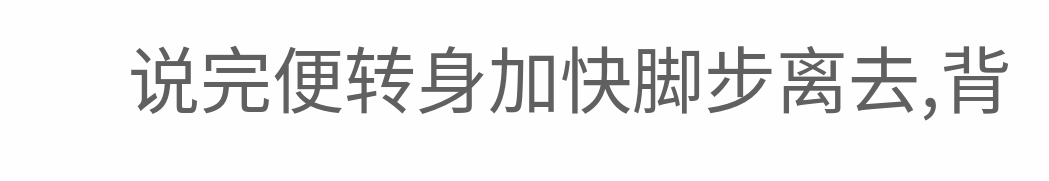说完便转身加快脚步离去,背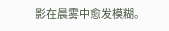影在晨雾中愈发模糊。